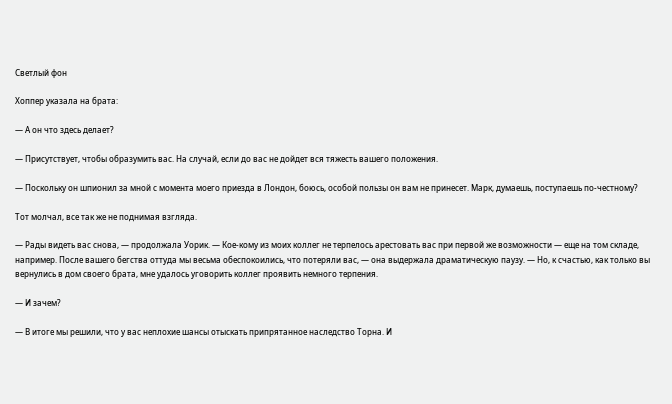Светлый фон

Хоппер указала на брата:

— А он что здесь делает?

— Присутствует, чтобы образумить вас. На случай, если до вас не дойдет вся тяжесть вашего положения.

— Поскольку он шпионил за мной с момента моего приезда в Лондон, боюсь, особой пользы он вам не принесет. Марк, думаешь, поступаешь по-честному?

Тот молчал, все так же не поднимая взгляда.

— Рады видеть вас снова, — продолжала Уорик. — Кое-кому из моих коллег не терпелось арестовать вас при первой же возможности — еще на том складе, например. После вашего бегства оттуда мы весьма обеспокоились, что потеряли вас, — она выдержала драматическую паузу. — Но, к счастью, как только вы вернулись в дом своего брата, мне удалось уговорить коллег проявить немного терпения.

— И зачем?

— В итоге мы решили, что у вас неплохие шансы отыскать припрятанное наследство Торна. И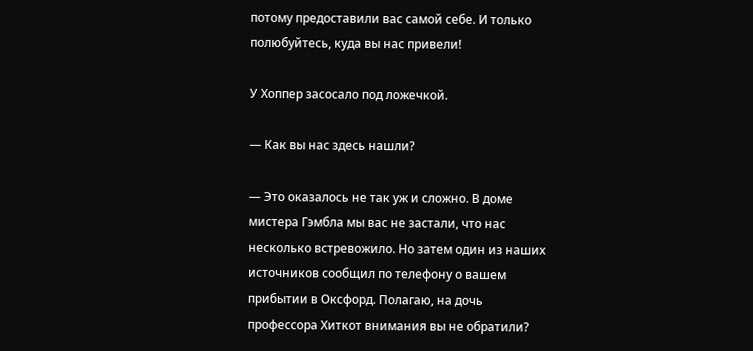потому предоставили вас самой себе. И только полюбуйтесь, куда вы нас привели!

У Хоппер засосало под ложечкой.

— Как вы нас здесь нашли?

— Это оказалось не так уж и сложно. В доме мистера Гэмбла мы вас не застали, что нас несколько встревожило. Но затем один из наших источников сообщил по телефону о вашем прибытии в Оксфорд. Полагаю, на дочь профессора Хиткот внимания вы не обратили?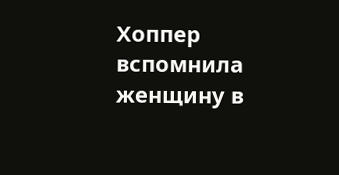Хоппер вспомнила женщину в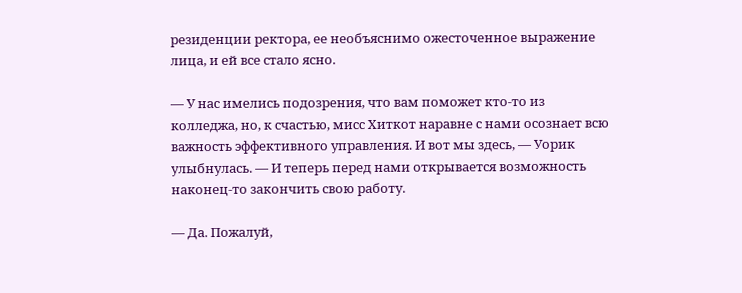резиденции ректора, ее необъяснимо ожесточенное выражение лица, и ей все стало ясно.

— У нас имелись подозрения, что вам поможет кто-то из колледжа, но, к счастью, мисс Хиткот наравне с нами осознает всю важность эффективного управления. И вот мы здесь, — Уорик улыбнулась. — И теперь перед нами открывается возможность наконец-то закончить свою работу.

— Да. Пожалуй,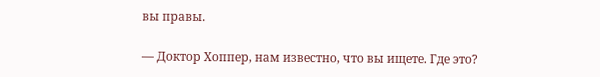вы правы.

— Доктор Хоппер, нам известно, что вы ищете. Где это?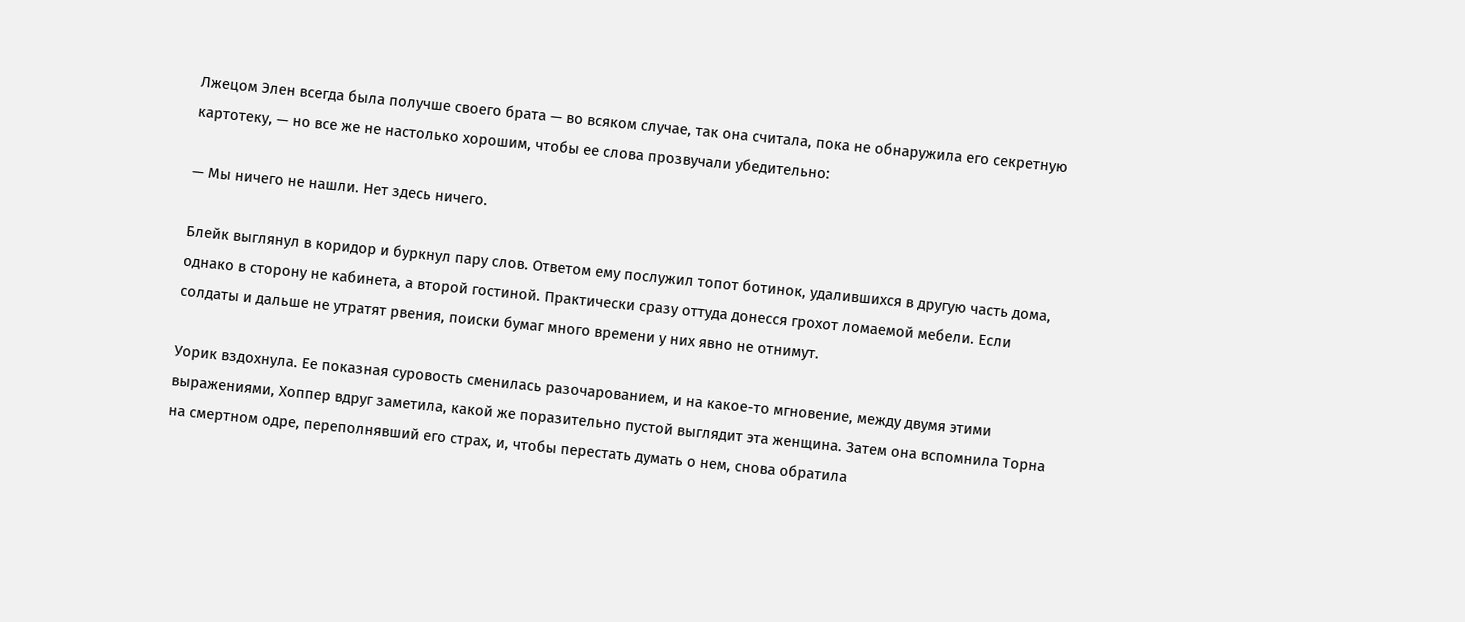Лжецом Элен всегда была получше своего брата — во всяком случае, так она считала, пока не обнаружила его секретную картотеку, — но все же не настолько хорошим, чтобы ее слова прозвучали убедительно:

— Мы ничего не нашли. Нет здесь ничего.

Блейк выглянул в коридор и буркнул пару слов. Ответом ему послужил топот ботинок, удалившихся в другую часть дома, однако в сторону не кабинета, а второй гостиной. Практически сразу оттуда донесся грохот ломаемой мебели. Если солдаты и дальше не утратят рвения, поиски бумаг много времени у них явно не отнимут.

Уорик вздохнула. Ее показная суровость сменилась разочарованием, и на какое-то мгновение, между двумя этими выражениями, Хоппер вдруг заметила, какой же поразительно пустой выглядит эта женщина. Затем она вспомнила Торна на смертном одре, переполнявший его страх, и, чтобы перестать думать о нем, снова обратила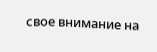свое внимание на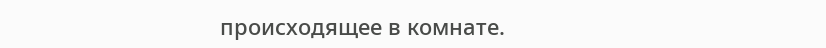происходящее в комнате.